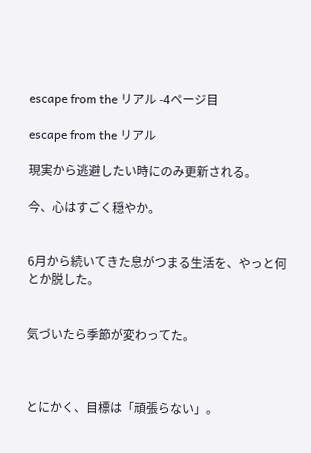escape from the リアル -4ページ目

escape from the リアル

現実から逃避したい時にのみ更新される。

今、心はすごく穏やか。


6月から続いてきた息がつまる生活を、やっと何とか脱した。


気づいたら季節が変わってた。



とにかく、目標は「頑張らない」。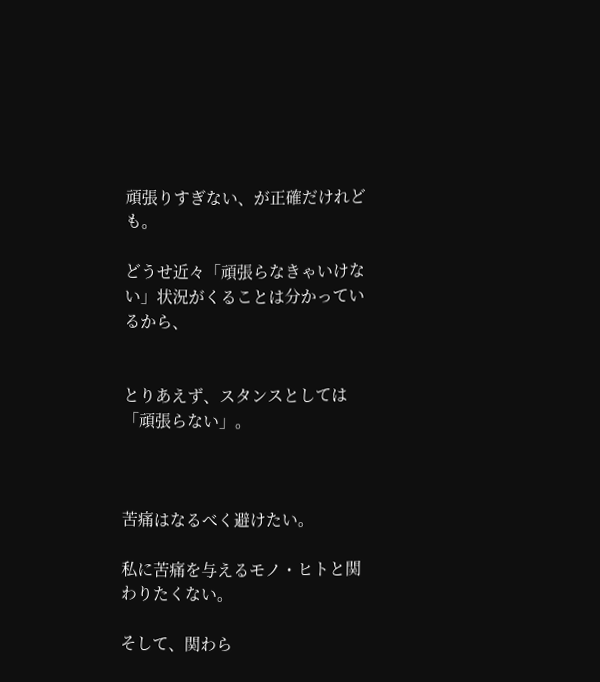頑張りすぎない、が正確だけれども。

どうせ近々「頑張らなきゃいけない」状況がくることは分かっているから、


とりあえず、スタンスとしては「頑張らない」。



苦痛はなるべく避けたい。

私に苦痛を与えるモノ・ヒトと関わりたくない。

そして、関わら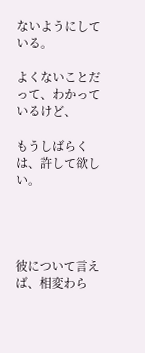ないようにしている。

よくないことだって、わかっているけど、

もうしばらくは、許して欲しい。




彼について言えば、相変わら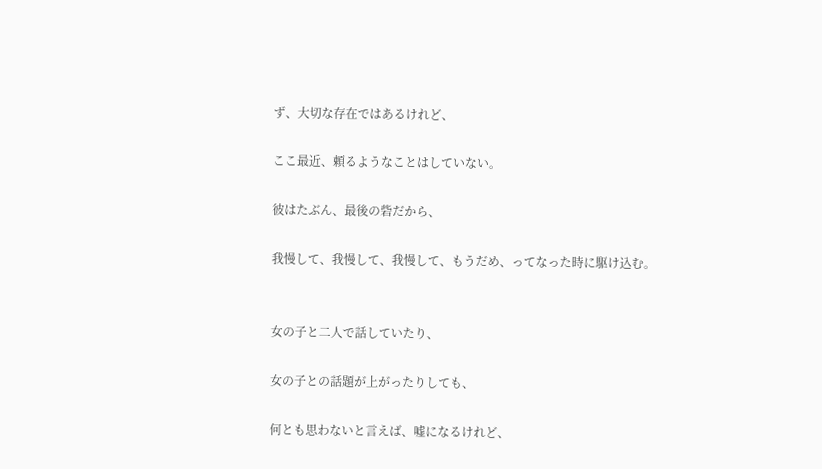ず、大切な存在ではあるけれど、

ここ最近、頼るようなことはしていない。

彼はたぶん、最後の砦だから、

我慢して、我慢して、我慢して、もうだめ、ってなった時に駆け込む。


女の子と二人で話していたり、

女の子との話題が上がったりしても、

何とも思わないと言えば、嘘になるけれど、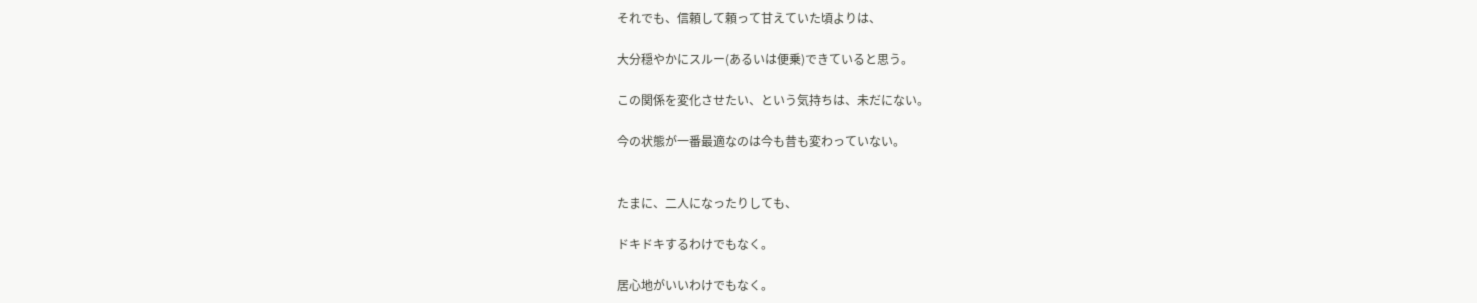それでも、信頼して頼って甘えていた頃よりは、

大分穏やかにスルー(あるいは便乗)できていると思う。

この関係を変化させたい、という気持ちは、未だにない。

今の状態が一番最適なのは今も昔も変わっていない。


たまに、二人になったりしても、

ドキドキするわけでもなく。

居心地がいいわけでもなく。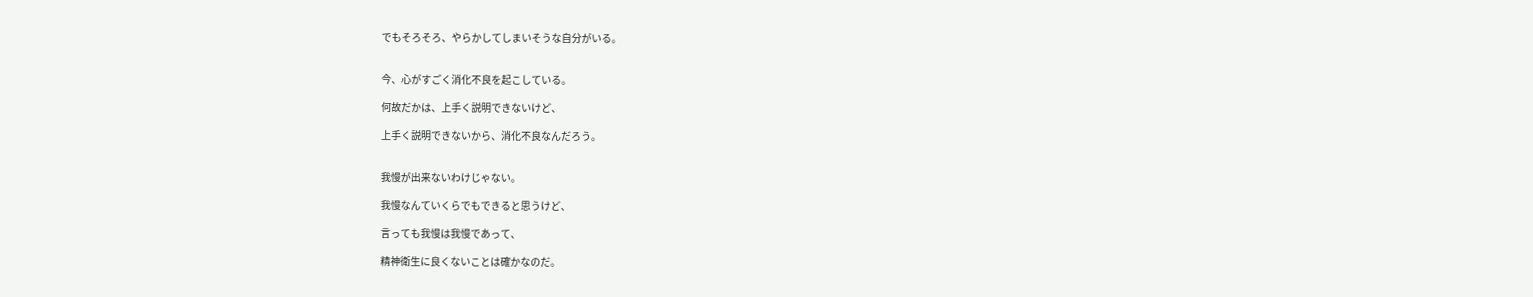でもそろそろ、やらかしてしまいそうな自分がいる。


今、心がすごく消化不良を起こしている。

何故だかは、上手く説明できないけど、

上手く説明できないから、消化不良なんだろう。


我慢が出来ないわけじゃない。

我慢なんていくらでもできると思うけど、

言っても我慢は我慢であって、

精神衛生に良くないことは確かなのだ。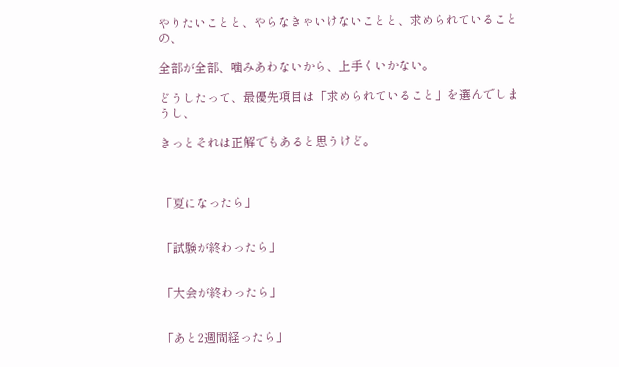やりたいことと、やらなきゃいけないことと、求められていることの、

全部が全部、噛みあわないから、上手くいかない。

どうしたって、最優先項目は「求められていること」を選んでしまうし、

きっとそれは正解でもあると思うけど。



「夏になったら」


「試験が終わったら」


「大会が終わったら」


「あと2週間経ったら」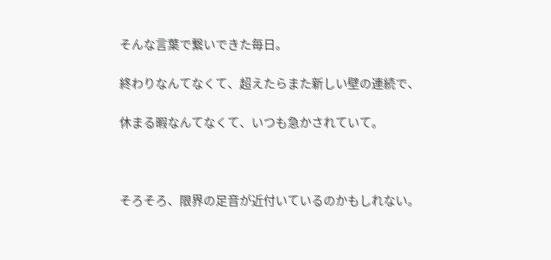そんな言葉で繋いできた毎日。

終わりなんてなくて、超えたらまた新しい壁の連続で、

休まる暇なんてなくて、いつも急かされていて。



そろそろ、限界の足音が近付いているのかもしれない。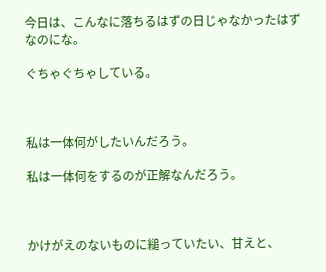今日は、こんなに落ちるはずの日じゃなかったはずなのにな。

ぐちゃぐちゃしている。



私は一体何がしたいんだろう。

私は一体何をするのが正解なんだろう。



かけがえのないものに縋っていたい、甘えと、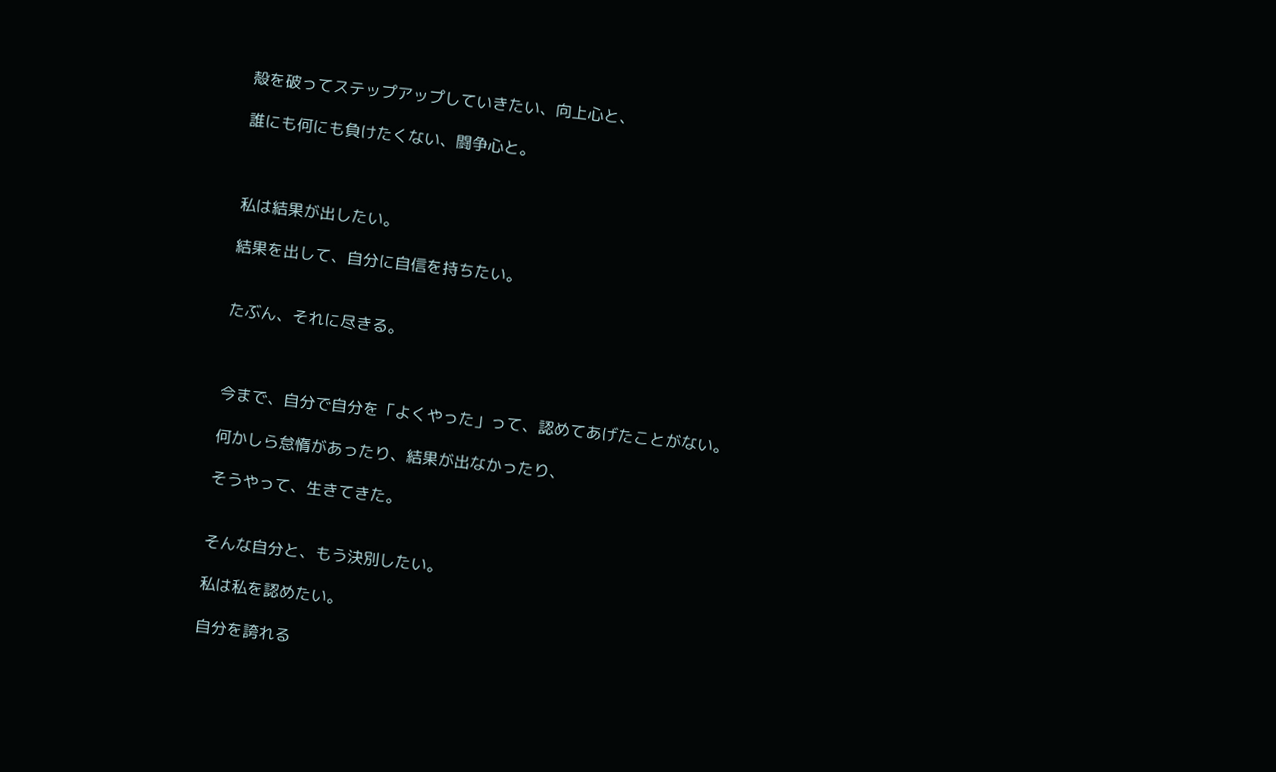殻を破ってステップアップしていきたい、向上心と、

誰にも何にも負けたくない、闘争心と。



私は結果が出したい。

結果を出して、自分に自信を持ちたい。


たぶん、それに尽きる。



今まで、自分で自分を「よくやった」って、認めてあげたことがない。

何かしら怠惰があったり、結果が出なかったり、

そうやって、生きてきた。


そんな自分と、もう決別したい。

私は私を認めたい。

自分を誇れる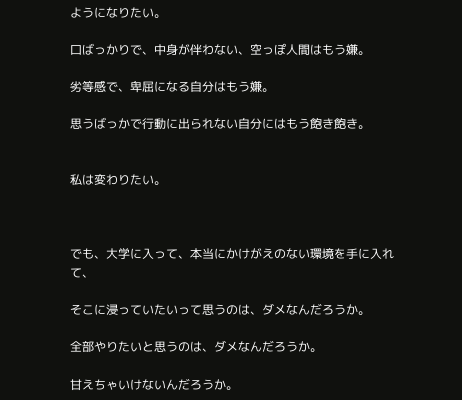ようになりたい。

口ばっかりで、中身が伴わない、空っぽ人間はもう嫌。

劣等感で、卑屈になる自分はもう嫌。

思うばっかで行動に出られない自分にはもう飽き飽き。


私は変わりたい。



でも、大学に入って、本当にかけがえのない環境を手に入れて、

そこに浸っていたいって思うのは、ダメなんだろうか。

全部やりたいと思うのは、ダメなんだろうか。

甘えちゃいけないんだろうか。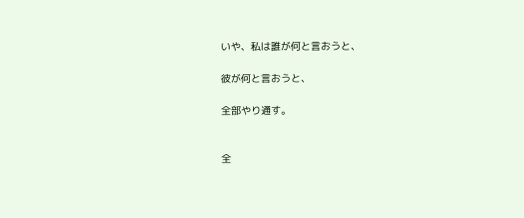いや、私は誰が何と言おうと、

彼が何と言おうと、

全部やり通す。


全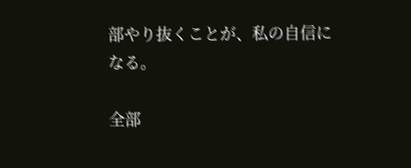部やり抜くことが、私の自信になる。

全部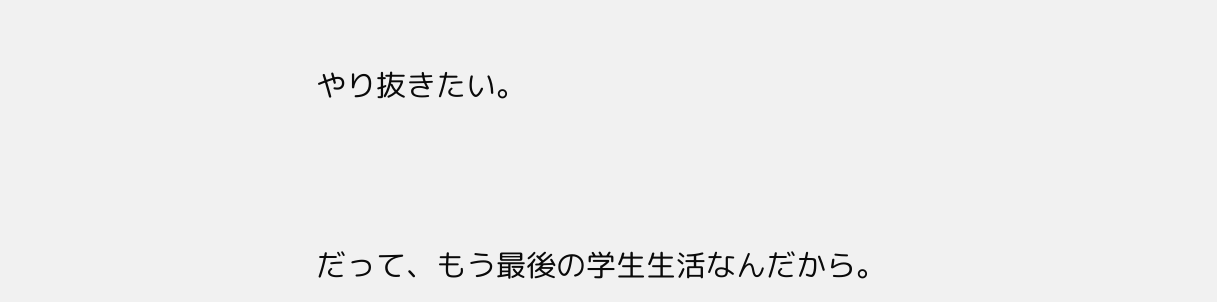やり抜きたい。



だって、もう最後の学生生活なんだから。